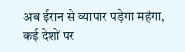अब ईरान से व्यापार पड़ेगा महंगा, कई देशों पर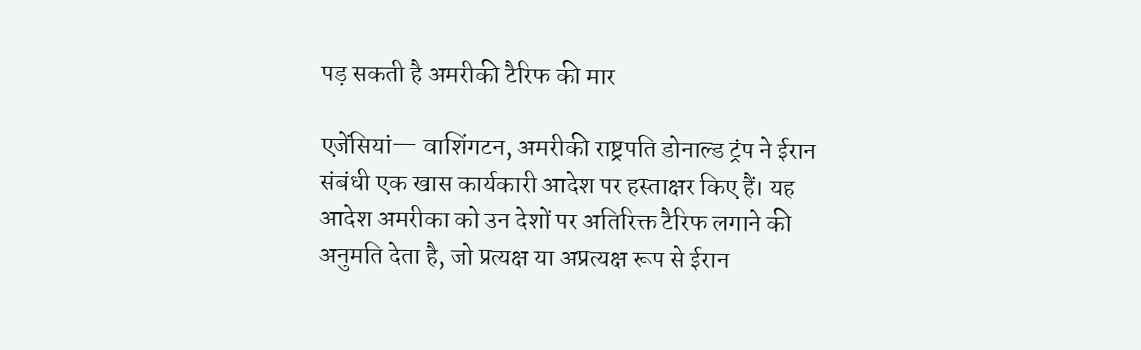पड़ सकती है अमरीकी टैरिफ की मार

एजेंसियां— वाशिंगटन, अमरीकी राष्ट्रपति डोनाल्ड ट्रंप ने ईरान संबंधी एक खास कार्यकारी आदेश पर हस्ताक्षर किए हैं। यह आदेश अमरीका को उन देशों पर अतिरिक्त टैरिफ लगाने की अनुमति देता है, जो प्रत्यक्ष या अप्रत्यक्ष रूप से ईरान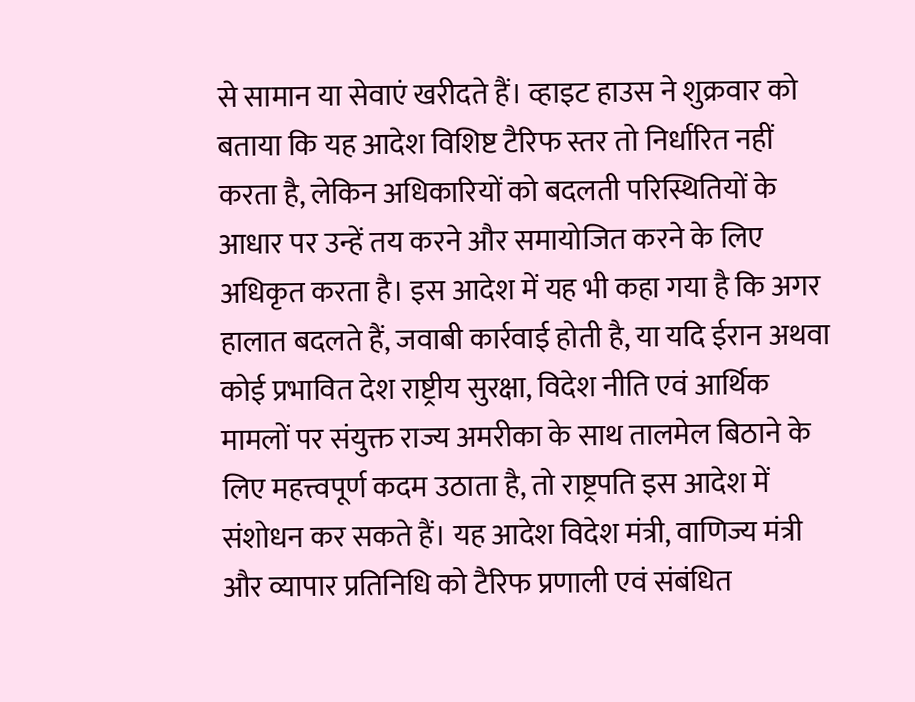से सामान या सेवाएं खरीदते हैं। व्हाइट हाउस ने शुक्रवार को बताया कि यह आदेश विशिष्ट टैरिफ स्तर तो निर्धारित नहीं करता है, लेकिन अधिकारियों को बदलती परिस्थितियों के आधार पर उन्हें तय करने और समायोजित करने के लिए अधिकृत करता है। इस आदेश में यह भी कहा गया है कि अगर हालात बदलते हैं, जवाबी कार्रवाई होती है, या यदि ईरान अथवा कोई प्रभावित देश राष्ट्रीय सुरक्षा, विदेश नीति एवं आर्थिक मामलों पर संयुक्त राज्य अमरीका के साथ तालमेल बिठाने के लिए महत्त्वपूर्ण कदम उठाता है, तो राष्ट्रपति इस आदेश में संशोधन कर सकते हैं। यह आदेश विदेश मंत्री, वाणिज्य मंत्री और व्यापार प्रतिनिधि को टैरिफ प्रणाली एवं संबंधित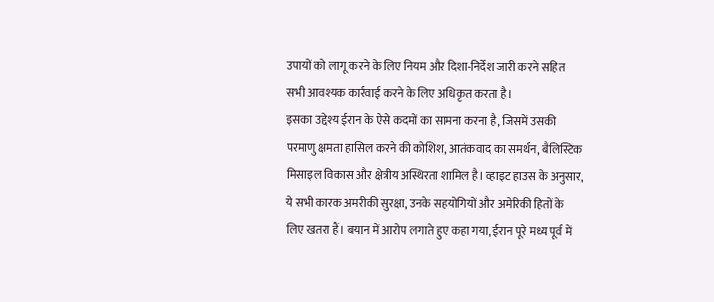उपायों को लागू करने के लिए नियम और दिशा-निर्देश जारी करने सहित सभी आवश्यक कार्रवाई करने के लिए अधिकृत करता है।
इसका उद्देश्य ईरान के ऐसे कदमों का सामना करना है, जिसमें उसकी परमाणु क्षमता हासिल करने की कोशिश, आतंकवाद का समर्थन, बैलिस्टिक मिसाइल विकास और क्षेत्रीय अस्थिरता शामिल है। व्हाइट हाउस के अनुसार, ये सभी कारक अमरीकी सुरक्षा, उनके सहयोगियों और अमेरिकी हितों के लिए खतरा हैं। बयान में आरोप लगाते हुए कहा गया, ईरान पूरे मध्य पूर्व में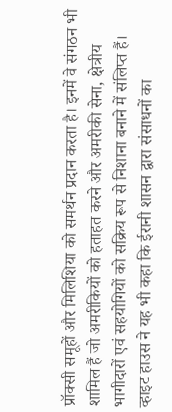प्रॉक्सी समूहों और मिलिशिया को समर्थन प्रदान करता है। इनमें वे संगठन भी शामिल हैं जो अमरीकियों को हताहत करने और अमरीकी सेना, क्षेत्रीय भागीदारों एवं सहयोगियों को सक्रिय रूप से निशाना बनाने में संलिप्त हैं। व्हाइट हाउस ने यह भी कहा कि ईरानी शासन द्वारा संसाधनों का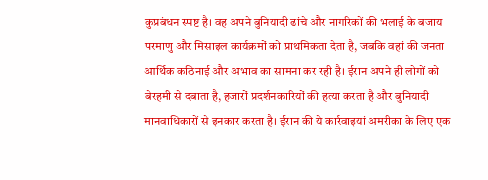कुप्रबंधन स्पष्ट है। वह अपने बुनियादी ढांचे और नागरिकों की भलाई के बजाय परमाणु और मिसाइल कार्यक्रमों को प्राथमिकता देता है, जबकि वहां की जनता आर्थिक कठिनाई और अभाव का सामना कर रही है। ईरान अपने ही लोगों को बेरहमी से दबाता है, हजारों प्रदर्शनकारियों की हत्या करता है और बुनियादी मानवाधिकारों से इनकार करता है। ईरान की ये कार्रवाइयां अमरीका के लिए एक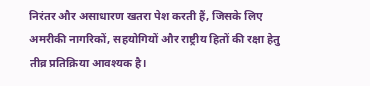निरंतर और असाधारण खतरा पेश करती हैं, जिसके लिए अमरीकी नागरिकों, सहयोगियों और राष्ट्रीय हितों की रक्षा हेतु तीव्र प्रतिक्रिया आवश्यक है।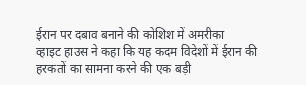ईरान पर दबाव बनाने की कोशिश में अमरीका
व्हाइट हाउस ने कहा कि यह कदम विदेशों में ईरान की हरकतों का सामना करने की एक बड़ी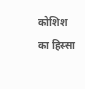कोशिश का हिस्सा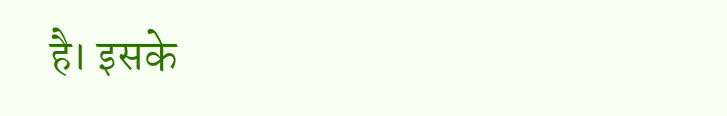है। इसके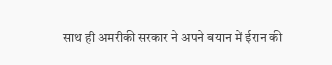साथ ही अमरीकी सरकार ने अपने बयान में ईरान की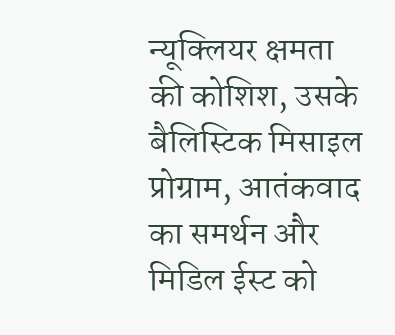न्यूक्लियर क्षमता की कोशिश, उसके बैलिस्टिक मिसाइल प्रोग्राम, आतंकवाद का समर्थन और मिडिल ईस्ट को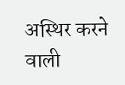अस्थिर करने वाली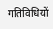गतिविधियों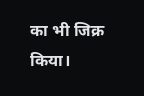का भी जिक्र किया।